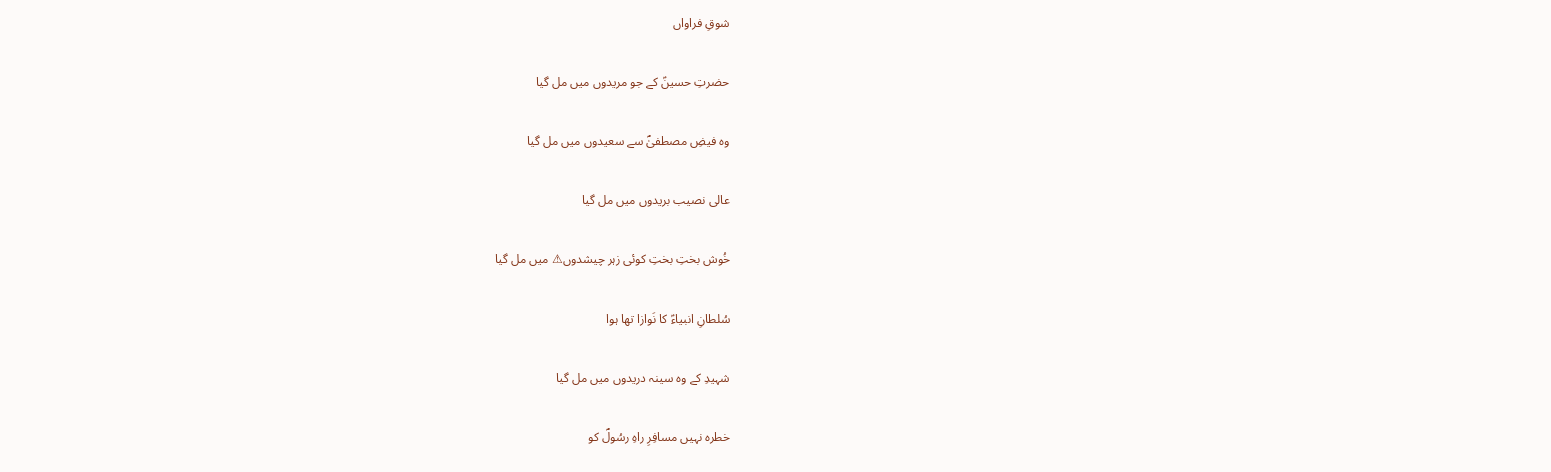شوقِ فراواں

حضرتِ حسینؑ کے جو مریدوں میں مل گیا

وہ فیضِ مصطفیٰؐ سے سعیدوں میں مل گیا

عالی نصیب بریدوں میں مل گیا

خُوش بختِ بختِ کوئی زہر چیشدوں⚠ میں مل گیا

سُلطانِ انبیاءؑ کا نَوازا تھا ہوا

شہیدِ کے وہ سینہ دریدوں میں مل گیا

خطرہ نہیں مسافِرِ راہِ رسُولؐ کو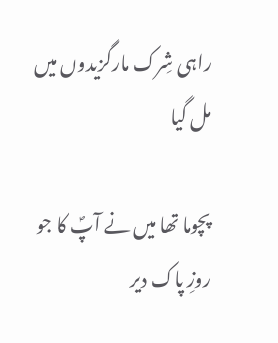راہی شِرک مارگزیدوں میں مل گیا

پچوما تھا میں نے آپؐ کا جو روزِ پاک دیر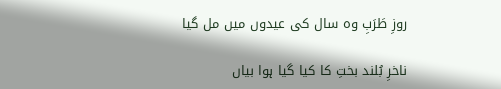روزِ طَرَبِ وہ سال کی عیدوں میں مل گیا

ناخرِ بُلند بختِ کا کیا گیا ہوا بیاں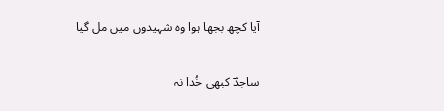آیا کچھ بجھا ہوا وہ شہیدوں میں مل گیا

ساجدؔ کبھی خُدا نہ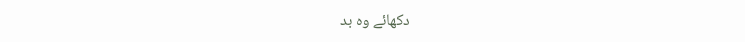دکھائے وہ بد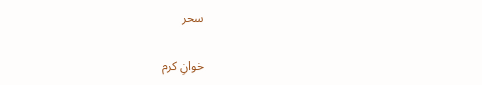سحر

خوانِ کرم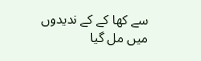سے کھا کے کے ندیدوں میں مل گیا